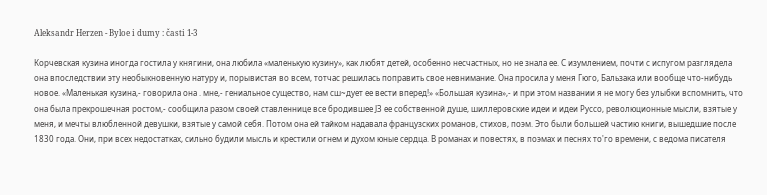Aleksandr Herzen - Byloe i dumy : časti 1-3

Корчевская кузина иногда гостила у княгини, она любила «маленькую кузину», как любят детей, особенно несчастных, но не знала ее. С изумлением, почти с испугом разглядела она впоследствии эту необыкновенную натуру и, порывистая во всем, тотчас решилась поправить свое невнимание. Она просила у меня Гюго, Бальзака или вообще что-нибудь новое. «Маленькая кузина,- говорила она . мне,- гениальное существо, нам сш~дует ее вести вперед!» «Большая кузина»,- и при этом названии я не могу без улыбки вспомнить, что она была прекрошечная ростом,- сообщила разом своей ставленнице все бродившее JЗ ее собственной душе, шиллеровские идеи и идеи Руссо, революционные мысли, взятые у меня, и мечты влюбленной девушки, взятые у самой себя. Потом она ей тайком надавала французских романов, стихов, поэм. Это были большей частию книги, вышедшие после 1830 года. Они, при всех недостатках, сильно будили мысль и крестили огнем и духом юные сердца. В романах и повестях, в поэмах и песнях то'го времени, с ведома писателя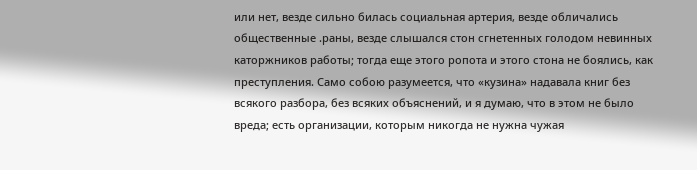или нет, везде сильно билась социальная артерия, везде обличались общественные .раны, везде слышался стон сгнетенных голодом невинных каторжников работы; тогда еще этого ропота и этого стона не боялись, как преступления. Само собою разумеется, что «кузина» надавала книг без всякого разбора, без всяких объяснений, и я думаю, что в этом не было вреда; есть организации, которым никогда не нужна чужая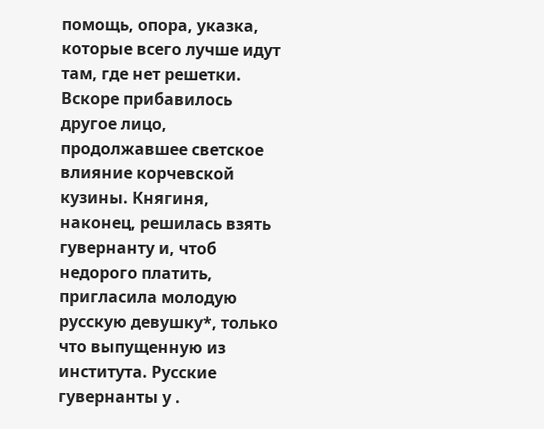помощь, опора, указка, которые всего лучше идут там, где нет решетки. Вскоре прибавилось другое лицо, продолжавшее светское влияние корчевской кузины. Княгиня, наконец, решилась взять гувернанту и, чтоб недорого платить, пригласила молодую русскую девушку*, только что выпущенную из института. Русские гувернанты у .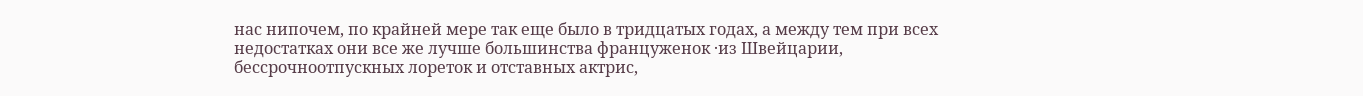нас нипочем, по крайней мере так еще было в тридцатых годах, а между тем при всех недостатках они все же лучше большинства француженок ·из Швейцарии, бессрочноотпускных лореток и отставных актрис,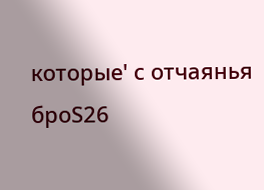которые' с отчаянья броS26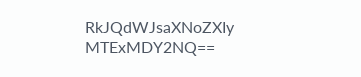RkJQdWJsaXNoZXIy MTExMDY2NQ==